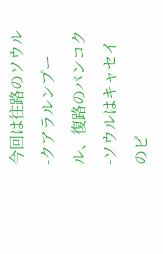今回は往路のソウル-クアラルンプール、復路のバンコク-ソウルはキャセイのビ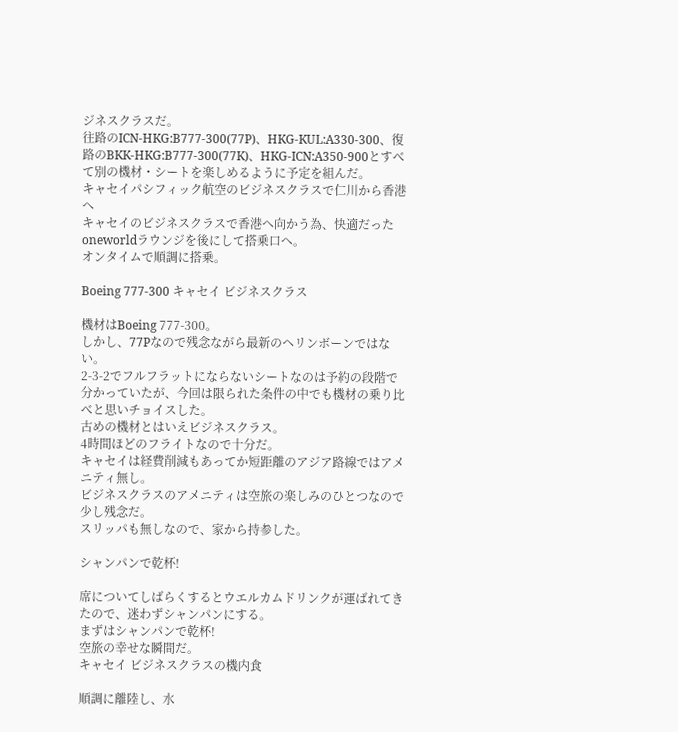ジネスクラスだ。
往路のICN-HKG:B777-300(77P)、HKG-KUL:A330-300、復路のBKK-HKG:B777-300(77K)、HKG-ICN:A350-900とすべて別の機材・シートを楽しめるように予定を組んだ。
キャセイパシフィック航空のビジネスクラスで仁川から香港へ
キャセイのビジネスクラスで香港へ向かう為、快適だったoneworldラウンジを後にして搭乗口へ。
オンタイムで順調に搭乗。

Boeing 777-300 キャセイ ビジネスクラス

機材はBoeing 777-300。
しかし、77Pなので残念ながら最新のヘリンボーンではない。
2-3-2でフルフラットにならないシートなのは予約の段階で分かっていたが、今回は限られた条件の中でも機材の乗り比べと思いチョイスした。
古めの機材とはいえビジネスクラス。
4時間ほどのフライトなので十分だ。
キャセイは経費削減もあってか短距離のアジア路線ではアメニティ無し。
ビジネスクラスのアメニティは空旅の楽しみのひとつなので少し残念だ。
スリッパも無しなので、家から持参した。

シャンパンで乾杯!

席についてしばらくするとウエルカムドリンクが運ばれてきたので、迷わずシャンパンにする。
まずはシャンパンで乾杯!
空旅の幸せな瞬間だ。
キャセイ ビジネスクラスの機内食

順調に離陸し、水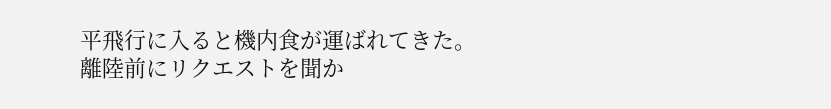平飛行に入ると機内食が運ばれてきた。
離陸前にリクエストを聞か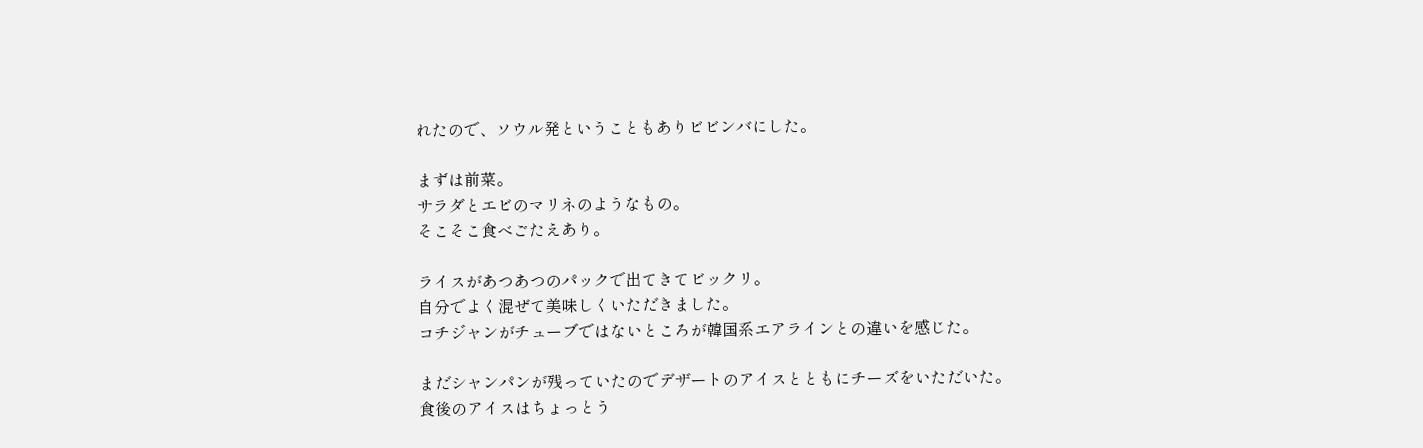れたので、ソウル発ということもありビビンバにした。

まずは前菜。
サラダとエビのマリネのようなもの。
そこそこ食べごたえあり。

ライスがあつあつのパックで出てきてビックリ。
自分でよく混ぜて美味しくいただきました。
コチジャンがチューブではないところが韓国系エアラインとの違いを感じた。

まだシャンパンが残っていたのでデザートのアイスとともにチーズをいただいた。
食後のアイスはちょっとう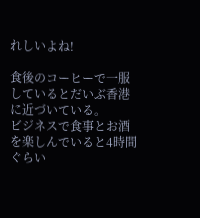れしいよね!

食後のコーヒーで一服しているとだいぶ香港に近づいている。
ビジネスで食事とお酒を楽しんでいると4時間ぐらい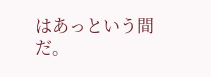はあっという間だ。